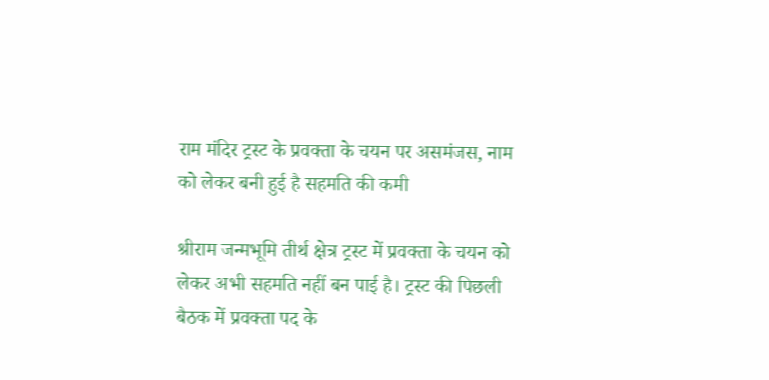राम मंदिर ट्रस्ट के प्रवक्ता के चयन पर असमंजस, नाम को लेकर बनी हुई है सहमति की कमी

श्रीराम जन्मभूमि तीर्थ क्षेत्र ट्रस्ट में प्रवक्ता के चयन को लेकर अभी सहमति नहीं बन पाई है। ट्रस्ट की पिछली बैठक में प्रवक्ता पद के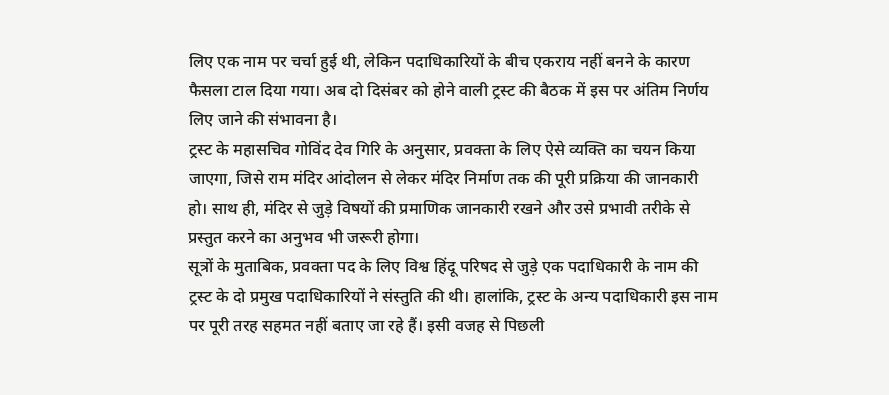लिए एक नाम पर चर्चा हुई थी, लेकिन पदाधिकारियों के बीच एकराय नहीं बनने के कारण फैसला टाल दिया गया। अब दो दिसंबर को होने वाली ट्रस्ट की बैठक में इस पर अंतिम निर्णय लिए जाने की संभावना है।
ट्रस्ट के महासचिव गोविंद देव गिरि के अनुसार, प्रवक्ता के लिए ऐसे व्यक्ति का चयन किया जाएगा, जिसे राम मंदिर आंदोलन से लेकर मंदिर निर्माण तक की पूरी प्रक्रिया की जानकारी हो। साथ ही, मंदिर से जुड़े विषयों की प्रमाणिक जानकारी रखने और उसे प्रभावी तरीके से प्रस्तुत करने का अनुभव भी जरूरी होगा।
सूत्रों के मुताबिक, प्रवक्ता पद के लिए विश्व हिंदू परिषद से जुड़े एक पदाधिकारी के नाम की ट्रस्ट के दो प्रमुख पदाधिकारियों ने संस्तुति की थी। हालांकि, ट्रस्ट के अन्य पदाधिकारी इस नाम पर पूरी तरह सहमत नहीं बताए जा रहे हैं। इसी वजह से पिछली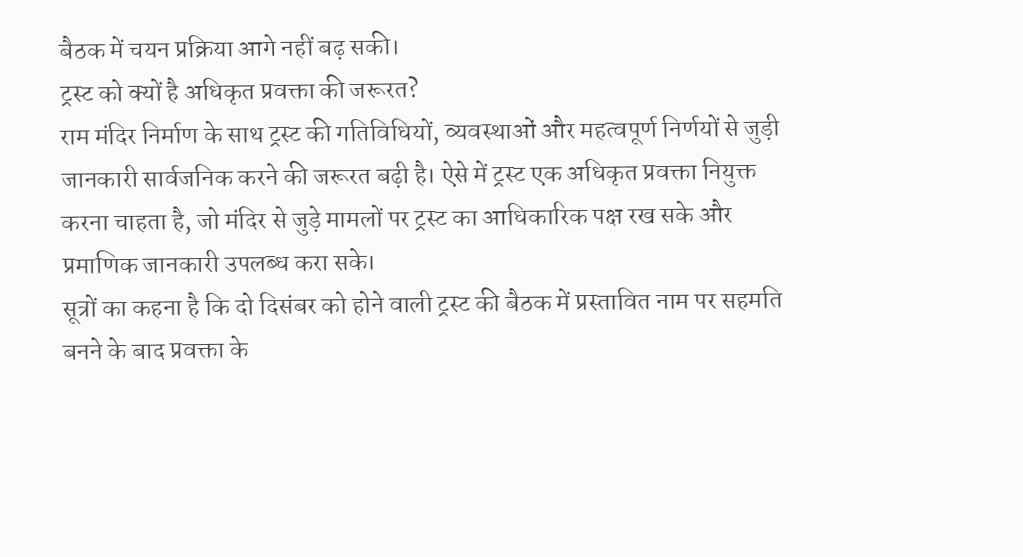बैठक में चयन प्रक्रिया आगे नहीं बढ़ सकी।
ट्रस्ट को क्यों है अधिकृत प्रवक्ता की जरूरत?
राम मंदिर निर्माण के साथ ट्रस्ट की गतिविधियों, व्यवस्थाओं और महत्वपूर्ण निर्णयों से जुड़ी जानकारी सार्वजनिक करने की जरूरत बढ़ी है। ऐसे में ट्रस्ट एक अधिकृत प्रवक्ता नियुक्त करना चाहता है, जो मंदिर से जुड़े मामलों पर ट्रस्ट का आधिकारिक पक्ष रख सके और प्रमाणिक जानकारी उपलब्ध करा सके।
सूत्रों का कहना है कि दो दिसंबर को होने वाली ट्रस्ट की बैठक में प्रस्तावित नाम पर सहमति बनने के बाद प्रवक्ता के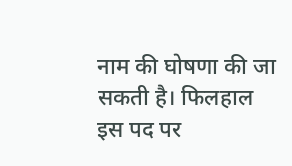नाम की घोषणा की जा सकती है। फिलहाल इस पद पर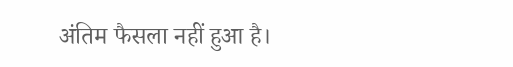अंतिम फैसला नहीं हुआ है।